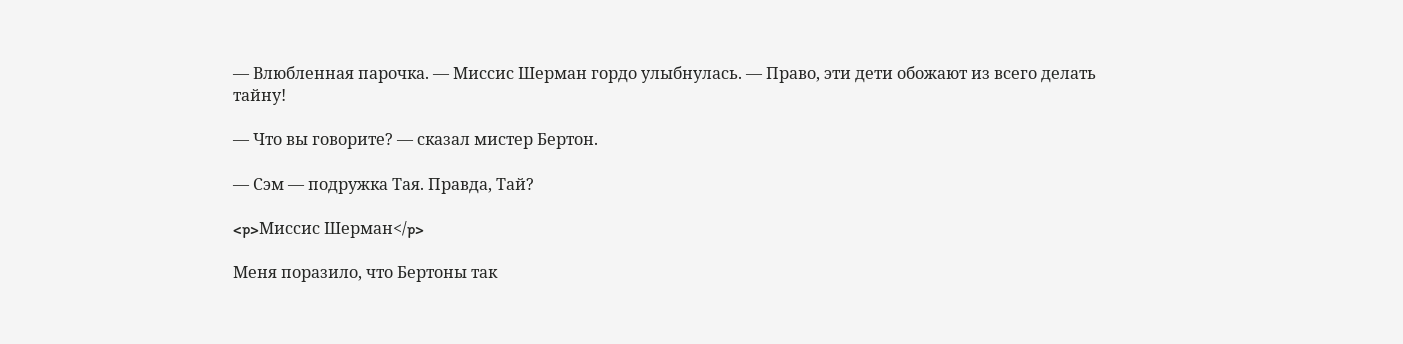— Влюбленная парочка. — Миссис Шерман гордо улыбнулась. — Право, эти дети обожают из всего делать тайну!

— Что вы говорите? — сказал мистер Бертон.

— Сэм — подружка Тая. Правда, Тай?

<p>Миссис Шерман</p>

Меня поразило, что Бертоны так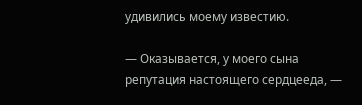удивились моему известию.

— Оказывается, у моего сына репутация настоящего сердцееда, —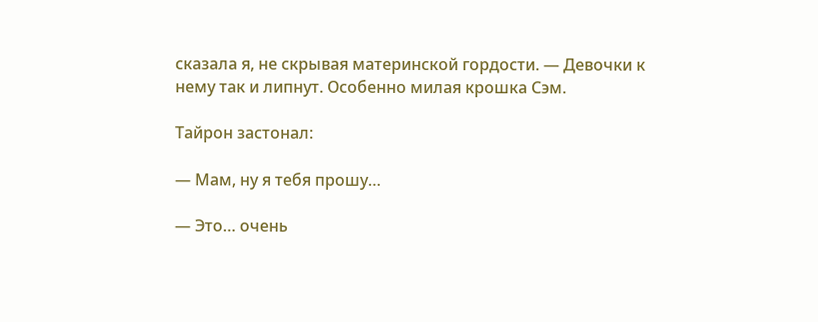сказала я, не скрывая материнской гордости. — Девочки к нему так и липнут. Особенно милая крошка Сэм.

Тайрон застонал:

— Мам, ну я тебя прошу…

— Это… очень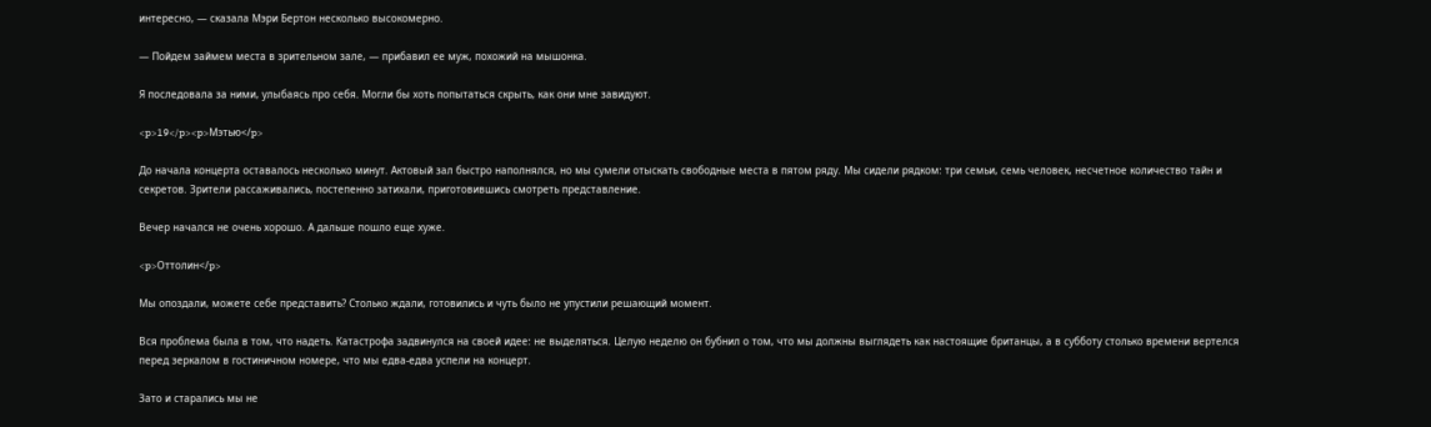интересно, — сказала Мэри Бертон несколько высокомерно.

— Пойдем займем места в зрительном зале, — прибавил ее муж, похожий на мышонка.

Я последовала за ними, улыбаясь про себя. Могли бы хоть попытаться скрыть, как они мне завидуют.

<p>19</p><p>Мэтью</p>

До начала концерта оставалось несколько минут. Актовый зал быстро наполнялся, но мы сумели отыскать свободные места в пятом ряду. Мы сидели рядком: три семьи, семь человек, несчетное количество тайн и секретов. Зрители рассаживались, постепенно затихали, приготовившись смотреть представление.

Вечер начался не очень хорошо. А дальше пошло еще хуже.

<p>Оттолин</p>

Мы опоздали, можете себе представить? Столько ждали, готовились и чуть было не упустили решающий момент.

Вся проблема была в том, что надеть. Катастрофа задвинулся на своей идее: не выделяться. Целую неделю он бубнил о том, что мы должны выглядеть как настоящие британцы, а в субботу столько времени вертелся перед зеркалом в гостиничном номере, что мы едва-едва успели на концерт.

Зато и старались мы не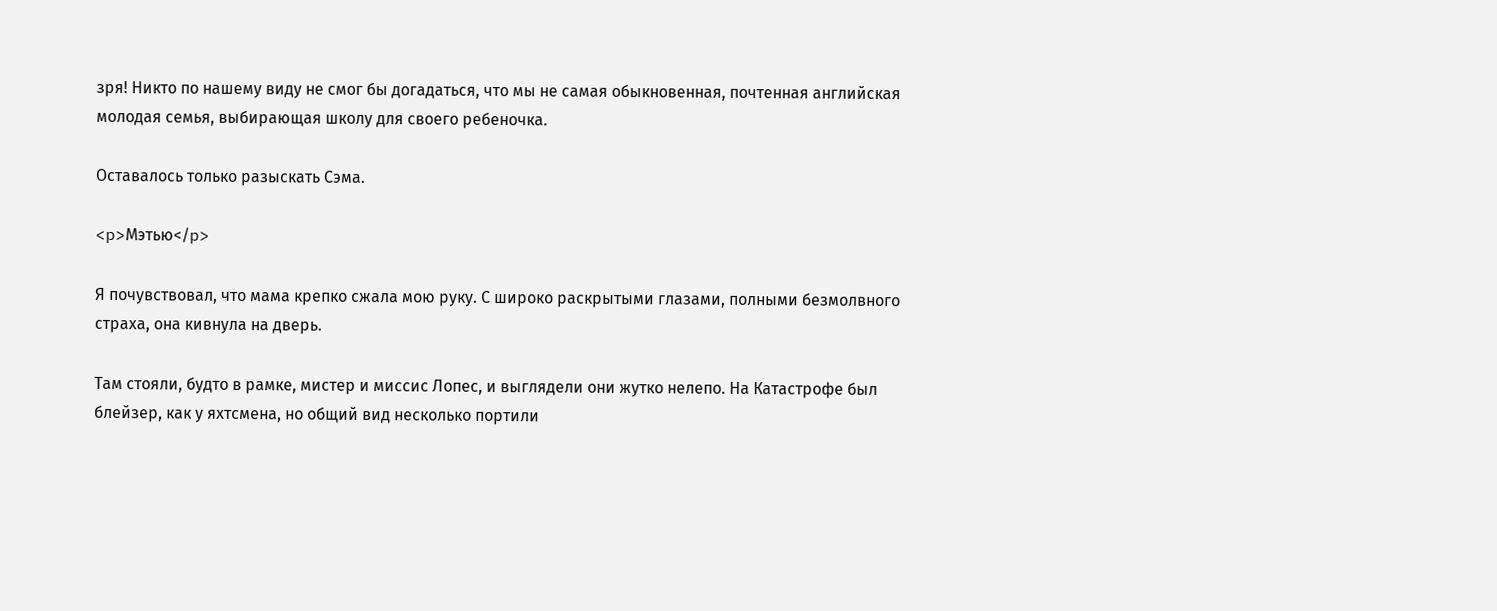зря! Никто по нашему виду не смог бы догадаться, что мы не самая обыкновенная, почтенная английская молодая семья, выбирающая школу для своего ребеночка.

Оставалось только разыскать Сэма.

<p>Мэтью</p>

Я почувствовал, что мама крепко сжала мою руку. С широко раскрытыми глазами, полными безмолвного страха, она кивнула на дверь.

Там стояли, будто в рамке, мистер и миссис Лопес, и выглядели они жутко нелепо. На Катастрофе был блейзер, как у яхтсмена, но общий вид несколько портили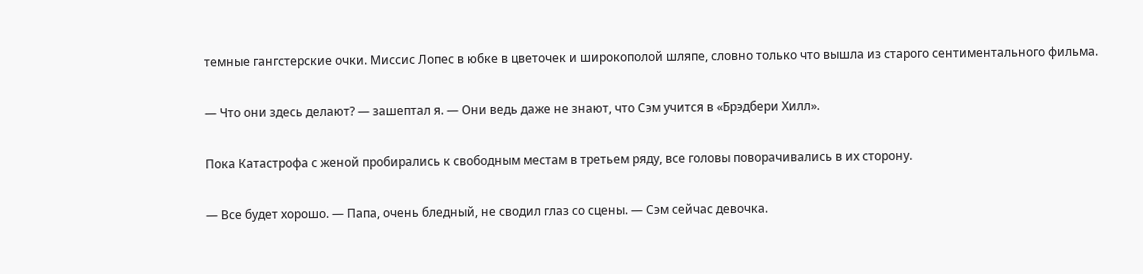темные гангстерские очки. Миссис Лопес в юбке в цветочек и широкополой шляпе, словно только что вышла из старого сентиментального фильма.

— Что они здесь делают? — зашептал я. — Они ведь даже не знают, что Сэм учится в «Брэдбери Хилл».

Пока Катастрофа с женой пробирались к свободным местам в третьем ряду, все головы поворачивались в их сторону.

— Все будет хорошо. — Папа, очень бледный, не сводил глаз со сцены. — Сэм сейчас девочка.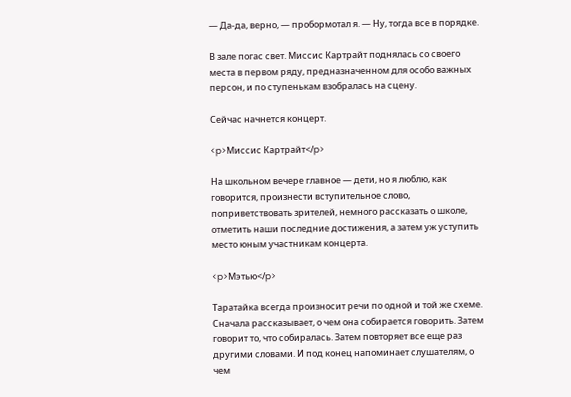— Да-да, верно, — пробормотал я. — Ну, тогда все в порядке.

В зале погас свет. Миссис Картрайт поднялась со своего места в первом ряду, предназначенном для особо важных персон, и по ступенькам взобралась на сцену.

Сейчас начнется концерт.

<p>Миссис Картрайт</p>

На школьном вечере главное — дети, но я люблю, как говорится, произнести вступительное слово, поприветствовать зрителей, немного рассказать о школе, отметить наши последние достижения, а затем уж уступить место юным участникам концерта.

<p>Мэтью</p>

Таратайка всегда произносит речи по одной и той же схеме. Сначала рассказывает, о чем она собирается говорить. Затем говорит то, что собиралась. Затем повторяет все еще раз другими словами. И под конец напоминает слушателям, о чем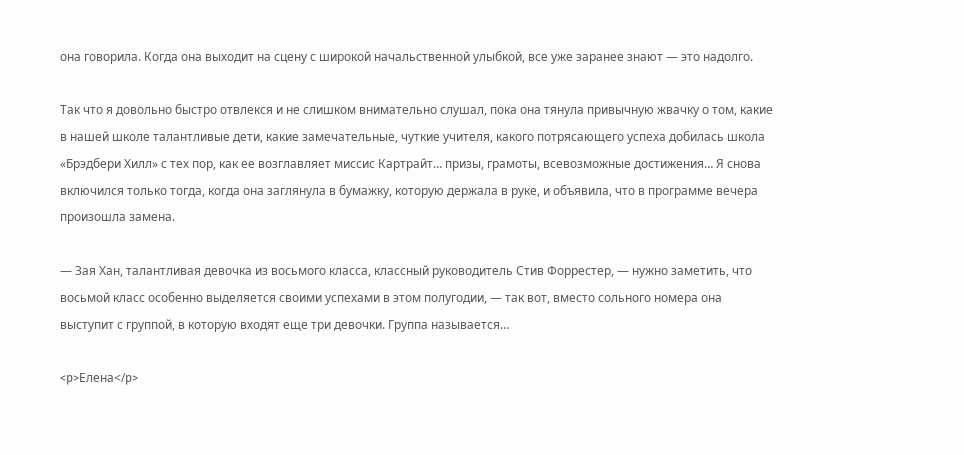она говорила. Когда она выходит на сцену с широкой начальственной улыбкой, все уже заранее знают — это надолго.

Так что я довольно быстро отвлекся и не слишком внимательно слушал, пока она тянула привычную жвачку о том, какие в нашей школе талантливые дети, какие замечательные, чуткие учителя, какого потрясающего успеха добилась школа «Брэдбери Хилл» с тех пор, как ее возглавляет миссис Картрайт… призы, грамоты, всевозможные достижения… Я снова включился только тогда, когда она заглянула в бумажку, которую держала в руке, и объявила, что в программе вечера произошла замена.

— Зая Хан, талантливая девочка из восьмого класса, классный руководитель Стив Форрестер, — нужно заметить, что восьмой класс особенно выделяется своими успехами в этом полугодии, — так вот, вместо сольного номера она выступит с группой, в которую входят еще три девочки. Группа называется…

<p>Елена</p>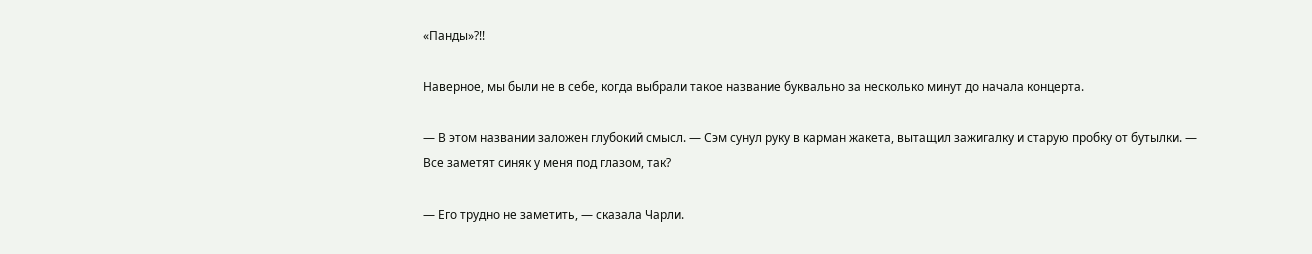«Панды»?!!

Наверное, мы были не в себе, когда выбрали такое название буквально за несколько минут до начала концерта.

— В этом названии заложен глубокий смысл. — Сэм сунул руку в карман жакета, вытащил зажигалку и старую пробку от бутылки. — Все заметят синяк у меня под глазом, так?

— Его трудно не заметить, — сказала Чарли.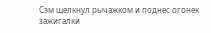Сэм щелкнул рычажком и поднес огонек зажигалки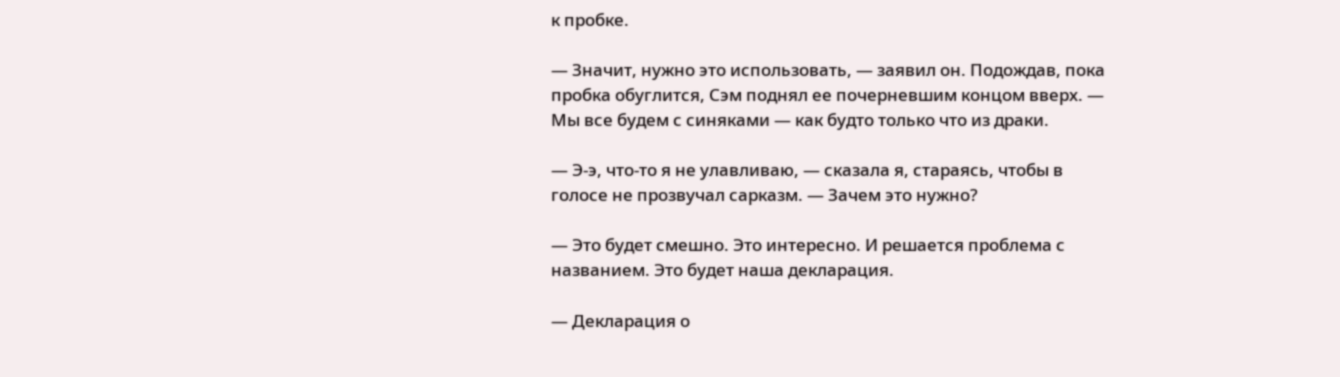к пробке.

— Значит, нужно это использовать, — заявил он. Подождав, пока пробка обуглится, Сэм поднял ее почерневшим концом вверх. — Мы все будем с синяками — как будто только что из драки.

— Э-э, что-то я не улавливаю, — сказала я, стараясь, чтобы в голосе не прозвучал сарказм. — Зачем это нужно?

— Это будет смешно. Это интересно. И решается проблема с названием. Это будет наша декларация.

— Декларация о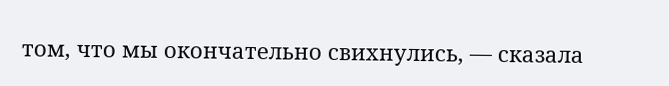том, что мы окончательно свихнулись, — сказала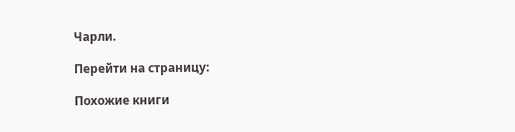Чарли.

Перейти на страницу:

Похожие книги